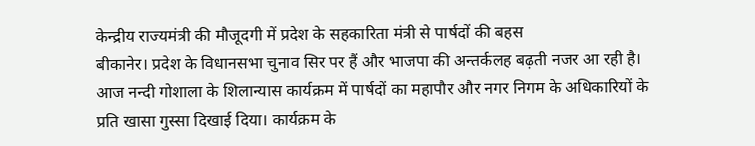केन्द्रीय राज्यमंत्री की मौजूदगी में प्रदेश के सहकारिता मंत्री से पार्षदों की बहस
बीकानेर। प्रदेश के विधानसभा चुनाव सिर पर हैं और भाजपा की अन्तर्कलह बढ़ती नजर आ रही है। आज नन्दी गोशाला के शिलान्यास कार्यक्रम में पार्षदों का महापौर और नगर निगम के अधिकारियों के प्रति खासा गुस्सा दिखाई दिया। कार्यक्रम के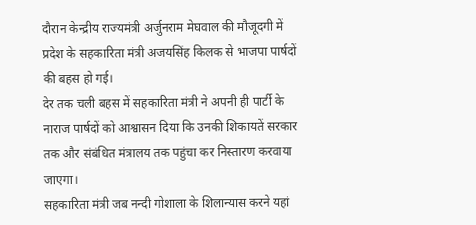दौरान केन्द्रीय राज्यमंत्री अर्जुनराम मेघवाल की मौजूदगी में प्रदेश के सहकारिता मंत्री अजयसिंह किलक से भाजपा पार्षदों की बहस हो गई।
देर तक चली बहस में सहकारिता मंत्री ने अपनी ही पार्टी के नाराज पार्षदों को आश्वासन दिया कि उनकी शिकायतें सरकार तक और संबंधित मंत्रालय तक पहुंचा कर निस्तारण करवाया जाएगा।
सहकारिता मंत्री जब नन्दी गोशाला के शिलान्यास करने यहां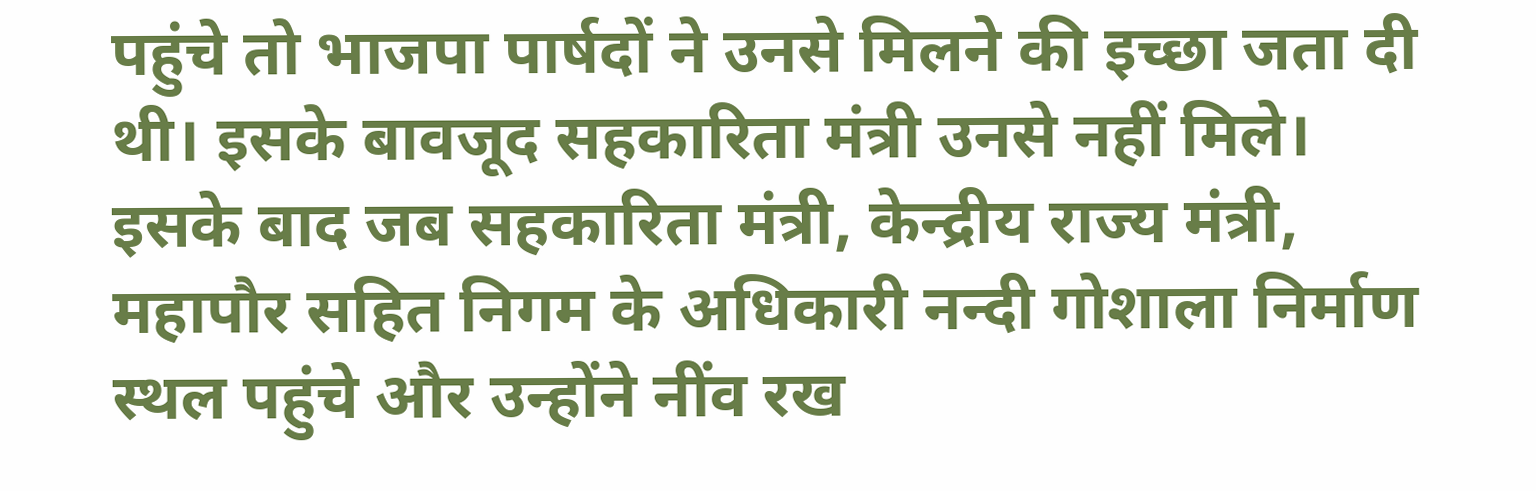पहुंचे तो भाजपा पार्षदों ने उनसे मिलने की इच्छा जता दी थी। इसके बावजूद सहकारिता मंत्री उनसे नहीं मिले। इसके बाद जब सहकारिता मंत्री, केन्द्रीय राज्य मंत्री, महापौर सहित निगम के अधिकारी नन्दी गोशाला निर्माण स्थल पहुंचे और उन्होंने नींव रख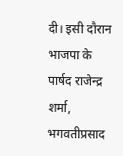दी। इसी दौरान भाजपा के पार्षद राजेन्द्र शर्मा, भगवतीप्रसाद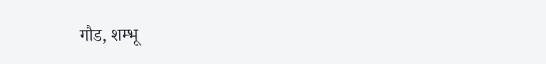गौड, शम्भू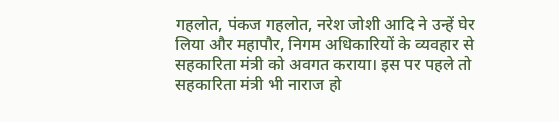गहलोत, पंकज गहलोत, नरेश जोशी आदि ने उन्हें घेर लिया और महापौर, निगम अधिकारियों के व्यवहार से सहकारिता मंत्री को अवगत कराया। इस पर पहले तो सहकारिता मंत्री भी नाराज हो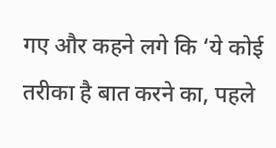गए और कहने लगे कि ‘ये कोई तरीका है बात करने का, पहले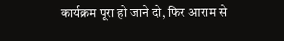कार्यक्रम पूरा हो जाने दो, फिर आराम से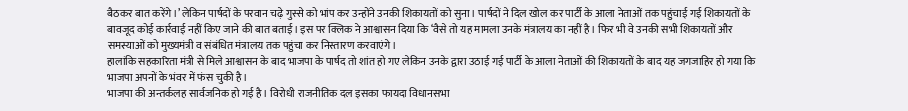बैठकर बात करेंगे।’ लेकिन पार्षदों के परवान चढ़े गुस्से को भांप कर उन्होंने उनकी शिकायतों को सुना। पार्षदों ने दिल खोल कर पार्टी के आला नेताओं तक पहुंचाई गई शिकायतों के बावजूद कोई कार्रवाई नहीं किए जाने की बात बताई। इस पर क्लिक ने आश्वासन दिया कि ‘वैसे तो यह मामला उनके मंत्रालय का नहीं है। फिर भी वे उनकी सभी शिकायतों और समस्याओं को मुख्यमंत्री व संबंधित मंत्रालय तक पहुंचा कर निस्तारण करवाएंगे।
हालांकि सहकारिता मंत्री से मिले आश्वासन के बाद भाजपा के पार्षद तो शांत हो गए लेकिन उनके द्वारा उठाई गई पार्टी के आला नेताओं की शिकायतों के बाद यह जगजाहिर हो गया कि भाजपा अपनों के भंवर में फंस चुकी है।
भाजपा की अन्तर्कलह सार्वजनिक हो गई है। विरोधी राजनीतिक दल इसका फायदा विधानसभा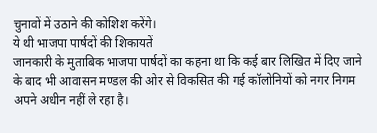चुनावों में उठाने की कोशिश करेंगे।
ये थी भाजपा पार्षदों की शिकायतें
जानकारी के मुताबिक भाजपा पार्षदों का कहना था कि कई बार लिखित में दिए जाने के बाद भी आवासन मण्डल की ओर से विकसित की गई कॉलोनियों को नगर निगम अपने अधीन नहीं ले रहा है।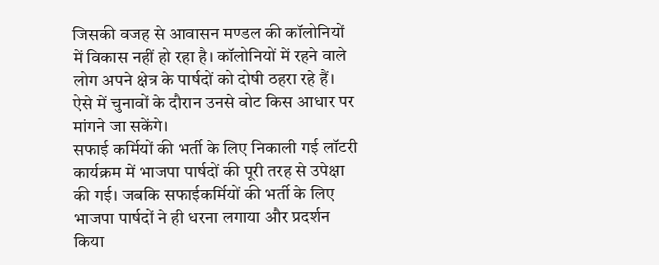जिसकी वजह से आवासन मण्डल की कॉलोनियों में विकास नहीं हो रहा है। कॉलोनियों में रहने वाले लोग अपने क्षेत्र के पार्षदों को दोषी ठहरा रहे हैं। ऐसे में चुनावों के दौरान उनसे वोट किस आधार पर मांगने जा सकेंगे।
सफाई कर्मियों की भर्ती के लिए निकाली गई लॉटरी कार्यक्रम में भाजपा पार्षदों की पूरी तरह से उपेक्षा की गई। जबकि सफाईकर्मियों की भर्ती के लिए भाजपा पार्षदों ने ही धरना लगाया और प्रदर्शन किया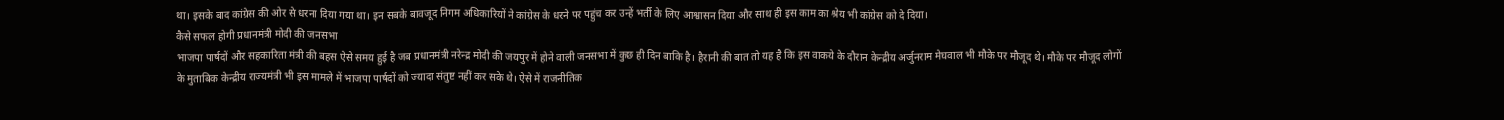था। इसके बाद कांग्रेस की ओर से धरना दिया गया था। इन सबके बावजूद निगम अधिकारियों ने कांग्रेस के धरने पर पहुंच कर उन्हें भर्ती के लिए आश्वासन दिया और साथ ही इस काम का श्रेय भी कांग्रेस को दे दिया।
कैसे सफल होगी प्रधानमंत्री मोदी की जनसभा
भाजपा पार्षदों और सहकारिता मंत्री की बहस ऐसे समय हुई है जब प्रधानमंत्री नरेन्द्र मोदी की जयपुर में होने वाली जनसभा में कुछ ही दिन बाकि है। हैरानी की बात तो यह है कि इस वाकये के दौरान केन्द्रीय अर्जुनराम मेघवाल भी मौके पर मौजूद थे। मौके पर मौजूद लोगों के मुताबिक केन्द्रीय राज्यमंत्री भी इस मामले में भाजपा पार्षदों को ज्यादा संतुष्ट नहीं कर सके थे। ऐसे में राजनीतिक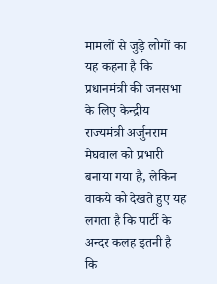मामलों से जुड़े लोगों का यह कहना है कि प्रधानमंत्री की जनसभा के लिए केन्द्रीय राज्यमंत्री अर्जुनराम मेघवाल को प्रभारी बनाया गया है, लेकिन वाकये को देखते हुए यह लगता है कि पार्टी के अन्दर कलह इतनी है कि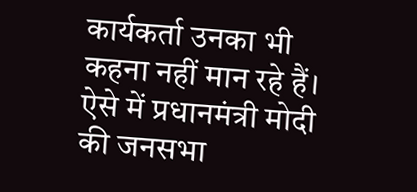कार्यकर्ता उनका भी कहना नहीं मान रहे हैं। ऐसे में प्रधानमंत्री मोदी की जनसभा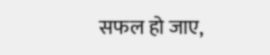सफल हो जाए,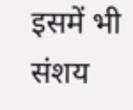इसमें भी संशय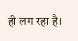ही लग रहा है।